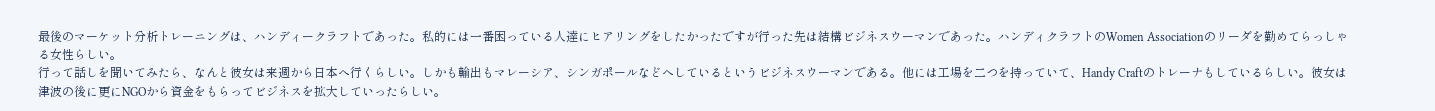最後のマーケット分析トレーニングは、ハンディークラフトであった。私的には一番困っている人達にヒアリングをしたかったですが行った先は結構ビジネスウーマンであった。ハンディクラフトのWomen Associationのリーダを勤めてらっしゃる女性らしい。
行って話しを聞いてみたら、なんと彼女は来週から日本へ行くらしい。しかも輸出もマレーシア、シンガポールなどへしているというビジネスウーマンである。他には工場を二つを持っていて、Handy Craftのトレーナもしているらしい。彼女は津波の後に更にNGOから資金をもらってビジネスを拡大していったらしい。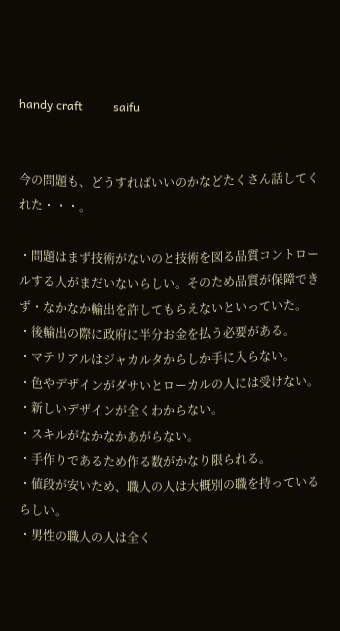handy craft          saifu


今の問題も、どうすればいいのかなどたくさん話してくれた・・・。

・問題はまず技術がないのと技術を図る品質コントロールする人がまだいないらしい。そのため品質が保障できず・なかなか輸出を許してもらえないといっていた。
・後輸出の際に政府に半分お金を払う必要がある。
・マテリアルはジャカルタからしか手に入らない。
・色やデザインがダサいとローカルの人には受けない。
・新しいデザインが全くわからない。
・スキルがなかなかあがらない。
・手作りであるため作る数がかなり限られる。
・値段が安いため、職人の人は大概別の職を持っているらしい。
・男性の職人の人は全く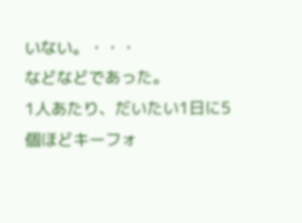いない。・・・
などなどであった。
1人あたり、だいたい1日に5個ほどキーフォ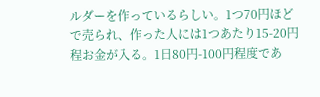ルダーを作っているらしい。1つ70円ほどで売られ、作った人には1つあたり15-20円程お金が入る。1日80円-100円程度であ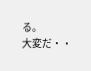る。
大変だ・・